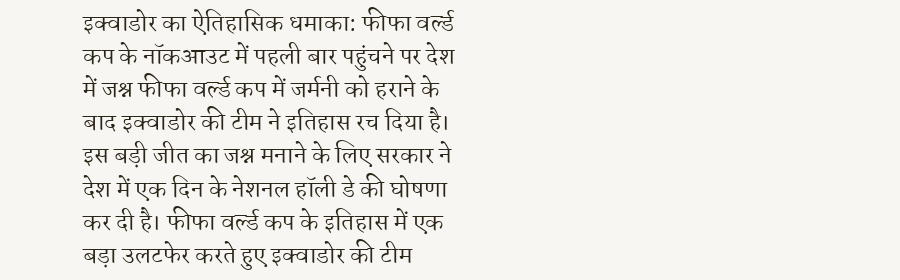इक्वाडोर का ऐतिहासिक धमाका: फीफा वर्ल्ड कप के नॉकआउट में पहली बार पहुंचने पर देश में जश्न फीफा वर्ल्ड कप में जर्मनी को हराने के बाद इक्वाडोर की टीम ने इतिहास रच दिया है। इस बड़ी जीत का जश्न मनाने के लिए सरकार ने देश में एक दिन के नेशनल हॉली डे की घोषणा कर दी है। फीफा वर्ल्ड कप के इतिहास में एक बड़ा उलटफेर करते हुए इक्वाडोर की टीम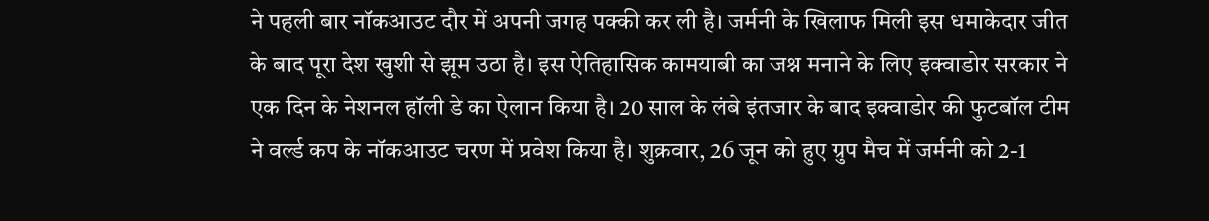ने पहली बार नॉकआउट दौर में अपनी जगह पक्की कर ली है। जर्मनी के खिलाफ मिली इस धमाकेदार जीत के बाद पूरा देश खुशी से झूम उठा है। इस ऐतिहासिक कामयाबी का जश्न मनाने के लिए इक्वाडोर सरकार ने एक दिन के नेशनल हॉली डे का ऐलान किया है। 20 साल के लंबे इंतजार के बाद इक्वाडोर की फुटबॉल टीम ने वर्ल्ड कप के नॉकआउट चरण में प्रवेश किया है। शुक्रवार, 26 जून को हुए ग्रुप मैच में जर्मनी को 2-1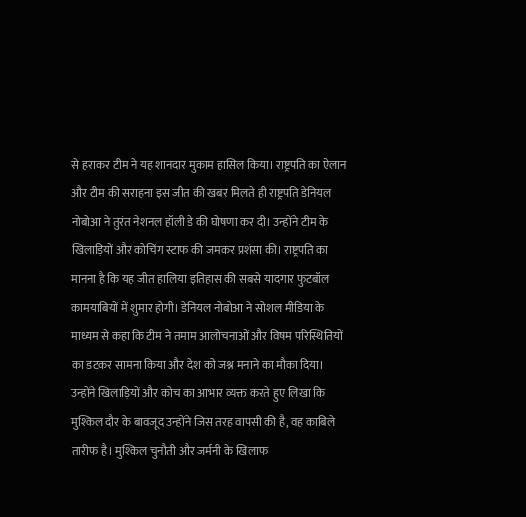से हराकर टीम ने यह शानदार मुकाम हासिल किया। राष्ट्रपति का ऐलान और टीम की सराहना इस जीत की खबर मिलते ही राष्ट्रपति डेनियल नोबोआ ने तुरंत नेशनल हॉली डे की घोषणा कर दी। उन्होंने टीम के खिलाड़ियों और कोचिंग स्टाफ की जमकर प्रशंसा की। राष्ट्रपति का मानना है कि यह जीत हालिया इतिहास की सबसे यादगार फुटबॉल कामयाबियों में शुमार होगी। डेनियल नोबोआ ने सोशल मीडिया के माध्यम से कहा कि टीम ने तमाम आलोचनाओं और विषम परिस्थितियों का डटकर सामना किया और देश को जश्न मनाने का मौका दिया। उन्होंने खिलाड़ियों और कोच का आभार व्यक्त करते हुए लिखा कि मुश्किल दौर के बावजूद उन्होंने जिस तरह वापसी की है, वह काबिले तारीफ है। मुश्किल चुनौती और जर्मनी के खिलाफ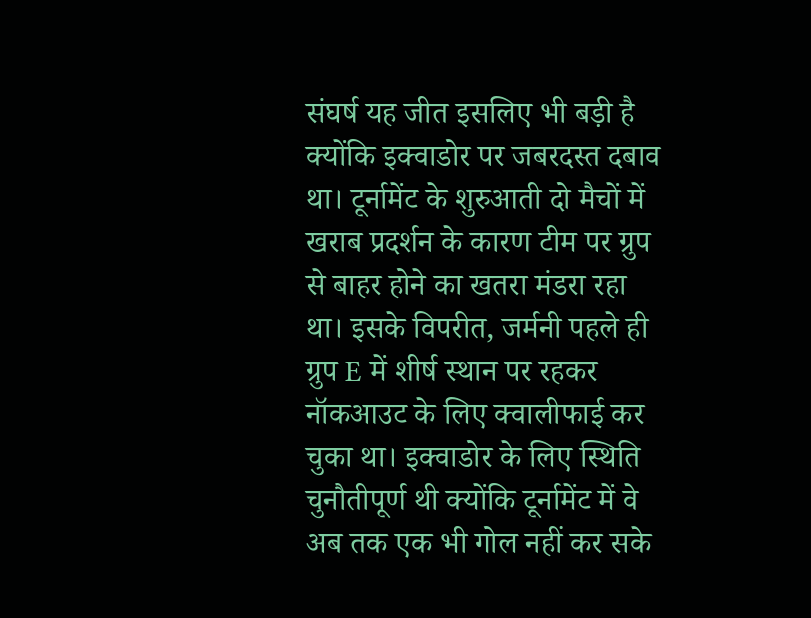संघर्ष यह जीत इसलिए भी बड़ी है क्योंकि इक्वाडोर पर जबरदस्त दबाव था। टूर्नामेंट के शुरुआती दो मैचों में खराब प्रदर्शन के कारण टीम पर ग्रुप से बाहर होने का खतरा मंडरा रहा था। इसके विपरीत, जर्मनी पहले ही ग्रुप E में शीर्ष स्थान पर रहकर नॉकआउट के लिए क्वालीफाई कर चुका था। इक्वाडोर के लिए स्थिति चुनौतीपूर्ण थी क्योंकि टूर्नामेंट में वे अब तक एक भी गोल नहीं कर सके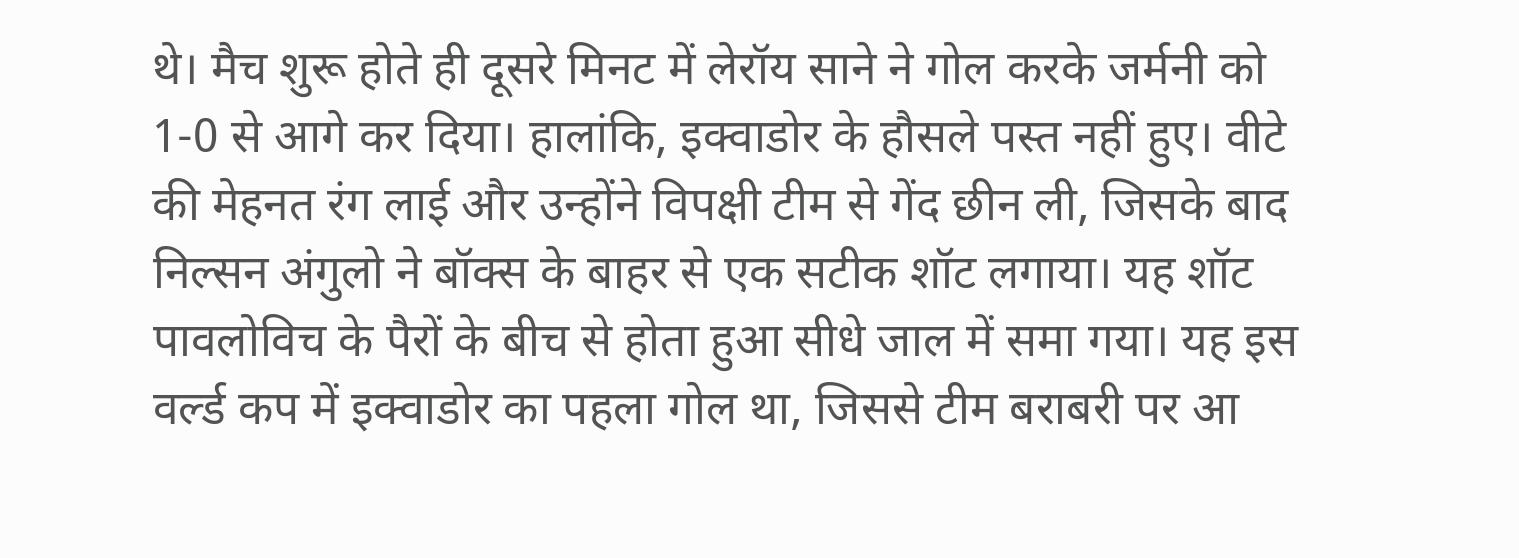थे। मैच शुरू होते ही दूसरे मिनट में लेरॉय साने ने गोल करके जर्मनी को 1-0 से आगे कर दिया। हालांकि, इक्वाडोर के हौसले पस्त नहीं हुए। वीटे की मेहनत रंग लाई और उन्होंने विपक्षी टीम से गेंद छीन ली, जिसके बाद निल्सन अंगुलो ने बॉक्स के बाहर से एक सटीक शॉट लगाया। यह शॉट पावलोविच के पैरों के बीच से होता हुआ सीधे जाल में समा गया। यह इस वर्ल्ड कप में इक्वाडोर का पहला गोल था, जिससे टीम बराबरी पर आ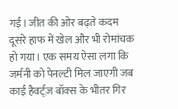गई। जीत की ओर बढ़ते कदम दूसरे हाफ में खेल और भी रोमांचक हो गया। एक समय ऐसा लगा कि जर्मनी को पेनल्टी मिल जाएगी जब काई हैवर्ट्ज़ बॉक्स के भीतर गिर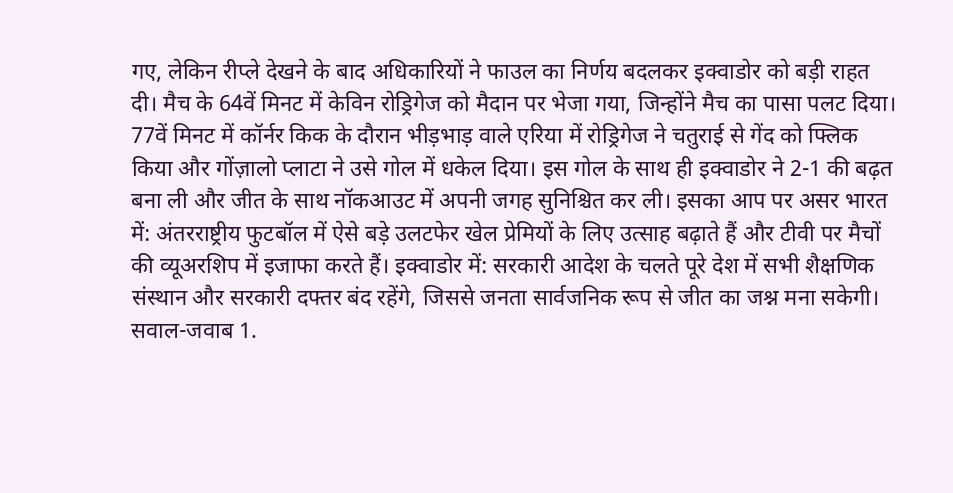गए, लेकिन रीप्ले देखने के बाद अधिकारियों ने फाउल का निर्णय बदलकर इक्वाडोर को बड़ी राहत दी। मैच के 64वें मिनट में केविन रोड्रिगेज को मैदान पर भेजा गया, जिन्होंने मैच का पासा पलट दिया। 77वें मिनट में कॉर्नर किक के दौरान भीड़भाड़ वाले एरिया में रोड्रिगेज ने चतुराई से गेंद को फ्लिक किया और गोंज़ालो प्लाटा ने उसे गोल में धकेल दिया। इस गोल के साथ ही इक्वाडोर ने 2-1 की बढ़त बना ली और जीत के साथ नॉकआउट में अपनी जगह सुनिश्चित कर ली। इसका आप पर असर भारत में: अंतरराष्ट्रीय फुटबॉल में ऐसे बड़े उलटफेर खेल प्रेमियों के लिए उत्साह बढ़ाते हैं और टीवी पर मैचों की व्यूअरशिप में इजाफा करते हैं। इक्वाडोर में: सरकारी आदेश के चलते पूरे देश में सभी शैक्षणिक संस्थान और सरकारी दफ्तर बंद रहेंगे, जिससे जनता सार्वजनिक रूप से जीत का जश्न मना सकेगी। सवाल-जवाब 1.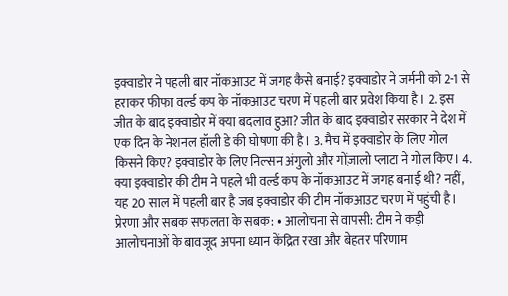इक्वाडोर ने पहली बार नॉकआउट में जगह कैसे बनाई? इक्वाडोर ने जर्मनी को 2-1 से हराकर फीफा वर्ल्ड कप के नॉकआउट चरण में पहली बार प्रवेश किया है। 2. इस जीत के बाद इक्वाडोर में क्या बदलाव हुआ? जीत के बाद इक्वाडोर सरकार ने देश में एक दिन के नेशनल हॉली डे की घोषणा की है। 3. मैच में इक्वाडोर के लिए गोल किसने किए? इक्वाडोर के लिए निल्सन अंगुलो और गोंज़ालो प्लाटा ने गोल किए। 4. क्या इक्वाडोर की टीम ने पहले भी वर्ल्ड कप के नॉकआउट में जगह बनाई थी? नहीं, यह 20 साल में पहली बार है जब इक्वाडोर की टीम नॉकआउट चरण में पहुंची है। प्रेरणा और सबक सफलता के सबक: • आलोचना से वापसी: टीम ने कड़ी आलोचनाओं के बावजूद अपना ध्यान केंद्रित रखा और बेहतर परिणाम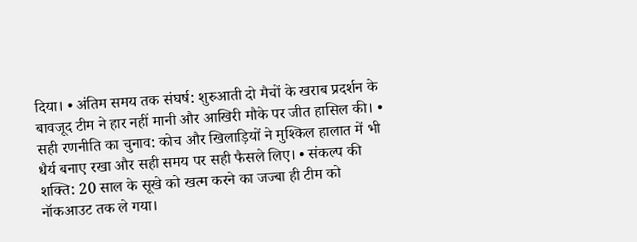दिया। • अंतिम समय तक संघर्ष: शुरुआती दो मैचों के खराब प्रदर्शन के बावजूद टीम ने हार नहीं मानी और आखिरी मौके पर जीत हासिल की। • सही रणनीति का चुनाव: कोच और खिलाड़ियों ने मुश्किल हालात में भी धैर्य बनाए रखा और सही समय पर सही फैसले लिए। • संकल्प की शक्ति: 20 साल के सूखे को खत्म करने का जज्बा ही टीम को नॉकआउट तक ले गया।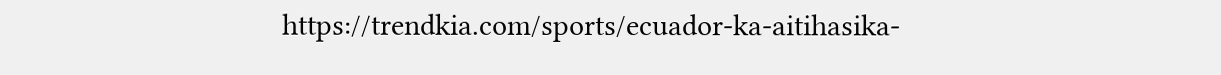https://trendkia.com/sports/ecuador-ka-aitihasika-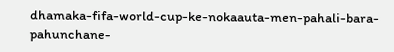dhamaka-fifa-world-cup-ke-nokaauta-men-pahali-bara-pahunchane-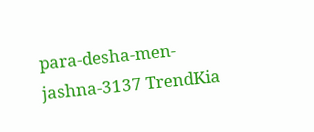para-desha-men-jashna-3137 TrendKia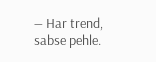— Har trend, sabse pehle.